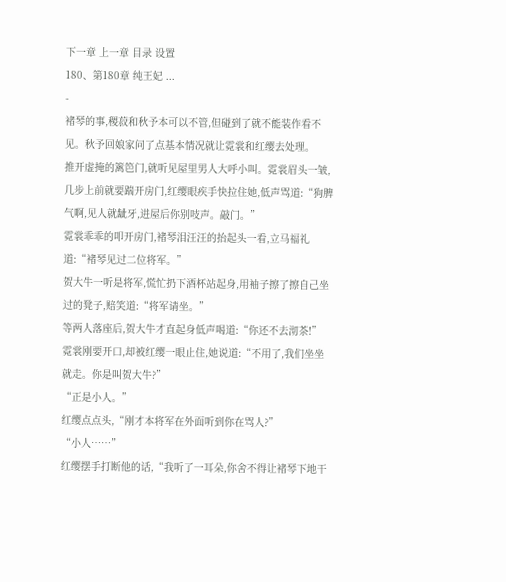下一章 上一章 目录 设置
180、第180章 纯王妃 ...
-
褚琴的事,稷菽和秋予本可以不管,但碰到了就不能装作看不见。秋予回娘家问了点基本情况就让霓裳和红缨去处理。
推开虚掩的篱笆门,就听见屋里男人大呼小叫。霓裳眉头一皱,几步上前就要踹开房门,红缨眼疾手快拉住她,低声骂道:“狗脾气啊,见人就龇牙,进屋后你别吱声。敲门。”
霓裳乖乖的叩开房门,褚琴泪汪汪的抬起头一看,立马福礼道:“褚琴见过二位将军。”
贺大牛一听是将军,慌忙扔下酒杯站起身,用袖子擦了擦自己坐过的凳子,赔笑道:“将军请坐。”
等两人落座后,贺大牛才直起身低声喝道:“你还不去沏茶!”
霓裳刚要开口,却被红缨一眼止住,她说道:“不用了,我们坐坐就走。你是叫贺大牛?”
“正是小人。”
红缨点点头,“刚才本将军在外面听到你在骂人?”
“小人……”
红缨摆手打断他的话,“我听了一耳朵,你舍不得让褚琴下地干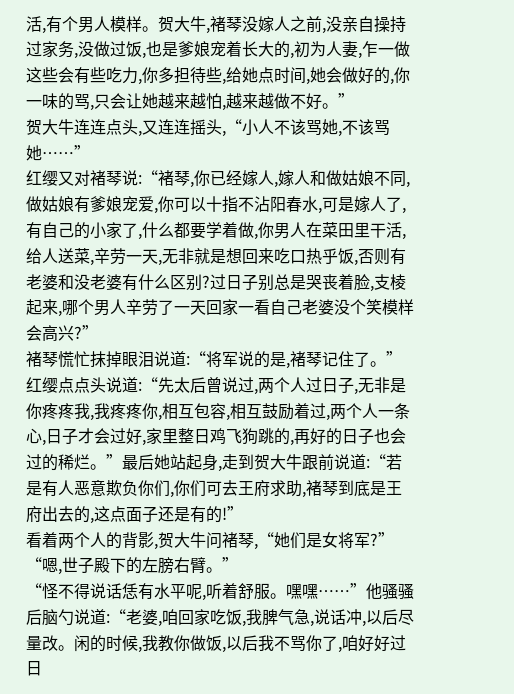活,有个男人模样。贺大牛,褚琴没嫁人之前,没亲自操持过家务,没做过饭,也是爹娘宠着长大的,初为人妻,乍一做这些会有些吃力,你多担待些,给她点时间,她会做好的,你一味的骂,只会让她越来越怕,越来越做不好。”
贺大牛连连点头,又连连摇头,“小人不该骂她,不该骂她……”
红缨又对褚琴说:“褚琴,你已经嫁人,嫁人和做姑娘不同,做姑娘有爹娘宠爱,你可以十指不沾阳春水,可是嫁人了,有自己的小家了,什么都要学着做,你男人在菜田里干活,给人送菜,辛劳一天,无非就是想回来吃口热乎饭,否则有老婆和没老婆有什么区别?过日子别总是哭丧着脸,支棱起来,哪个男人辛劳了一天回家一看自己老婆没个笑模样会高兴?”
褚琴慌忙抹掉眼泪说道:“将军说的是,褚琴记住了。”
红缨点点头说道:“先太后曾说过,两个人过日子,无非是你疼疼我,我疼疼你,相互包容,相互鼓励着过,两个人一条心,日子才会过好,家里整日鸡飞狗跳的,再好的日子也会过的稀烂。”最后她站起身,走到贺大牛跟前说道:“若是有人恶意欺负你们,你们可去王府求助,褚琴到底是王府出去的,这点面子还是有的!”
看着两个人的背影,贺大牛问褚琴,“她们是女将军?”
“嗯,世子殿下的左膀右臂。”
“怪不得说话恁有水平呢,听着舒服。嘿嘿……”他骚骚后脑勺说道:“老婆,咱回家吃饭,我脾气急,说话冲,以后尽量改。闲的时候,我教你做饭,以后我不骂你了,咱好好过日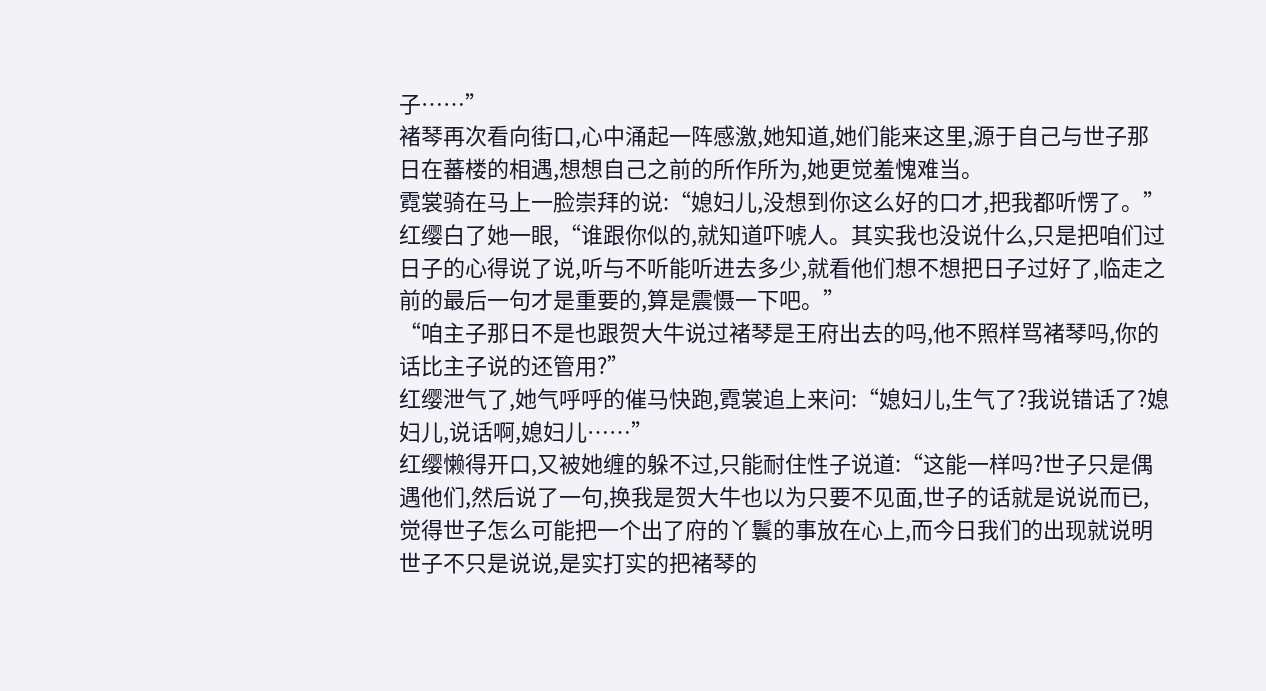子……”
褚琴再次看向街口,心中涌起一阵感激,她知道,她们能来这里,源于自己与世子那日在蕃楼的相遇,想想自己之前的所作所为,她更觉羞愧难当。
霓裳骑在马上一脸崇拜的说:“媳妇儿,没想到你这么好的口才,把我都听愣了。”
红缨白了她一眼,“谁跟你似的,就知道吓唬人。其实我也没说什么,只是把咱们过日子的心得说了说,听与不听能听进去多少,就看他们想不想把日子过好了,临走之前的最后一句才是重要的,算是震慑一下吧。”
“咱主子那日不是也跟贺大牛说过褚琴是王府出去的吗,他不照样骂褚琴吗,你的话比主子说的还管用?”
红缨泄气了,她气呼呼的催马快跑,霓裳追上来问:“媳妇儿,生气了?我说错话了?媳妇儿,说话啊,媳妇儿……”
红缨懒得开口,又被她缠的躲不过,只能耐住性子说道:“这能一样吗?世子只是偶遇他们,然后说了一句,换我是贺大牛也以为只要不见面,世子的话就是说说而已,觉得世子怎么可能把一个出了府的丫鬟的事放在心上,而今日我们的出现就说明世子不只是说说,是实打实的把褚琴的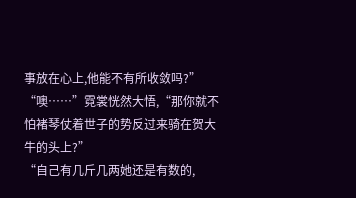事放在心上,他能不有所收敛吗?”
“噢……”霓裳恍然大悟,“那你就不怕褚琴仗着世子的势反过来骑在贺大牛的头上?”
“自己有几斤几两她还是有数的,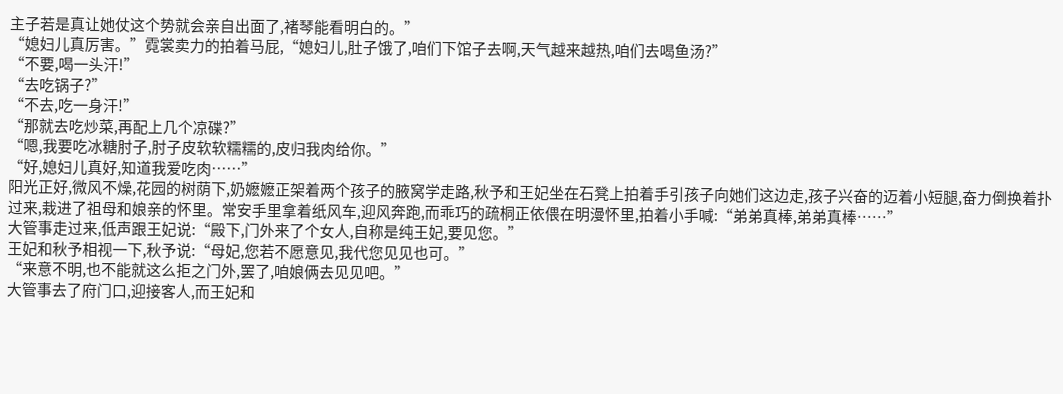主子若是真让她仗这个势就会亲自出面了,褚琴能看明白的。”
“媳妇儿真厉害。”霓裳卖力的拍着马屁,“媳妇儿,肚子饿了,咱们下馆子去啊,天气越来越热,咱们去喝鱼汤?”
“不要,喝一头汗!”
“去吃锅子?”
“不去,吃一身汗!”
“那就去吃炒菜,再配上几个凉碟?”
“嗯,我要吃冰糖肘子,肘子皮软软糯糯的,皮归我肉给你。”
“好,媳妇儿真好,知道我爱吃肉……”
阳光正好,微风不燥,花园的树荫下,奶嬷嬷正架着两个孩子的腋窝学走路,秋予和王妃坐在石凳上拍着手引孩子向她们这边走,孩子兴奋的迈着小短腿,奋力倒换着扑过来,栽进了祖母和娘亲的怀里。常安手里拿着纸风车,迎风奔跑,而乖巧的疏桐正依偎在明漫怀里,拍着小手喊:“弟弟真棒,弟弟真棒……”
大管事走过来,低声跟王妃说:“殿下,门外来了个女人,自称是纯王妃,要见您。”
王妃和秋予相视一下,秋予说:“母妃,您若不愿意见,我代您见见也可。”
“来意不明,也不能就这么拒之门外,罢了,咱娘俩去见见吧。”
大管事去了府门口,迎接客人,而王妃和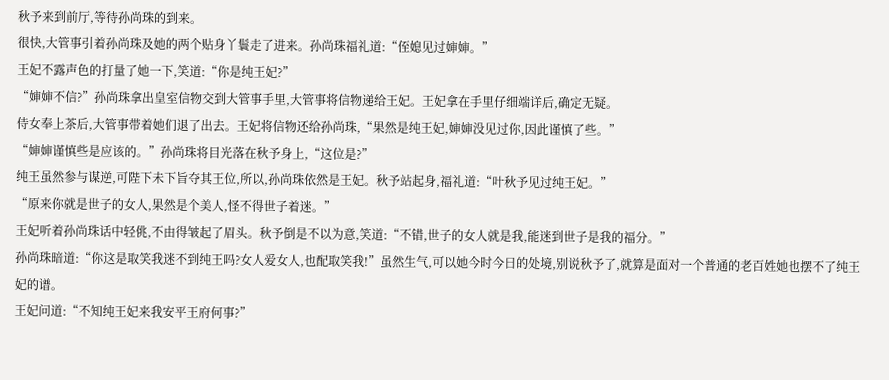秋予来到前厅,等待孙尚珠的到来。
很快,大管事引着孙尚珠及她的两个贴身丫鬟走了进来。孙尚珠福礼道:“侄媳见过婶婶。”
王妃不露声色的打量了她一下,笑道:“你是纯王妃?”
“婶婶不信?”孙尚珠拿出皇室信物交到大管事手里,大管事将信物递给王妃。王妃拿在手里仔细端详后,确定无疑。
侍女奉上茶后,大管事带着她们退了出去。王妃将信物还给孙尚珠,“果然是纯王妃,婶婶没见过你,因此谨慎了些。”
“婶婶谨慎些是应该的。”孙尚珠将目光落在秋予身上,“这位是?”
纯王虽然参与谋逆,可陛下未下旨夺其王位,所以,孙尚珠依然是王妃。秋予站起身,福礼道:“叶秋予见过纯王妃。”
“原来你就是世子的女人,果然是个美人,怪不得世子着迷。”
王妃听着孙尚珠话中轻佻,不由得皱起了眉头。秋予倒是不以为意,笑道:“不错,世子的女人就是我,能迷到世子是我的福分。”
孙尚珠暗道:“你这是取笑我迷不到纯王吗?女人爱女人,也配取笑我!”虽然生气,可以她今时今日的处境,别说秋予了,就算是面对一个普通的老百姓她也摆不了纯王妃的谱。
王妃问道:“不知纯王妃来我安平王府何事?”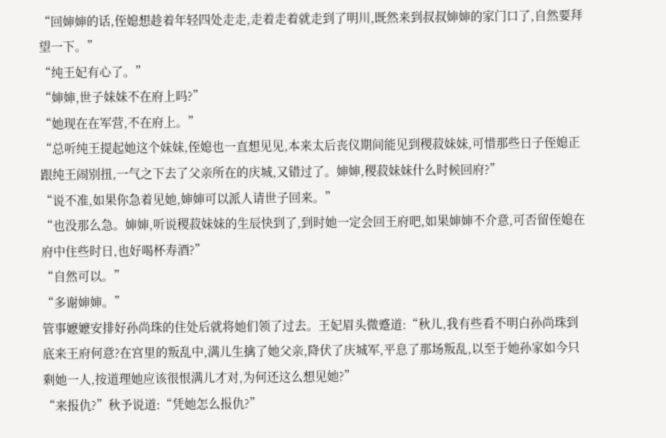“回婶婶的话,侄媳想趁着年轻四处走走,走着走着就走到了明川,既然来到叔叔婶婶的家门口了,自然要拜望一下。”
“纯王妃有心了。”
“婶婶,世子妹妹不在府上吗?”
“她现在在军营,不在府上。”
“总听纯王提起她这个妹妹,侄媳也一直想见见,本来太后丧仪期间能见到稷菽妹妹,可惜那些日子侄媳正跟纯王闹别扭,一气之下去了父亲所在的庆城,又错过了。婶婶,稷菽妹妹什么时候回府?”
“说不准,如果你急着见她,婶婶可以派人请世子回来。”
“也没那么急。婶婶,听说稷菽妹妹的生辰快到了,到时她一定会回王府吧,如果婶婶不介意,可否留侄媳在府中住些时日,也好喝杯寿酒?”
“自然可以。”
“多谢婶婶。”
管事嬷嬷安排好孙尚珠的住处后就将她们领了过去。王妃眉头微蹙道:“秋儿,我有些看不明白孙尚珠到底来王府何意?在宫里的叛乱中,满儿生擒了她父亲,降伏了庆城军,平息了那场叛乱,以至于她孙家如今只剩她一人,按道理她应该很恨满儿才对,为何还这么想见她?”
“来报仇?”秋予说道:“凭她怎么报仇?”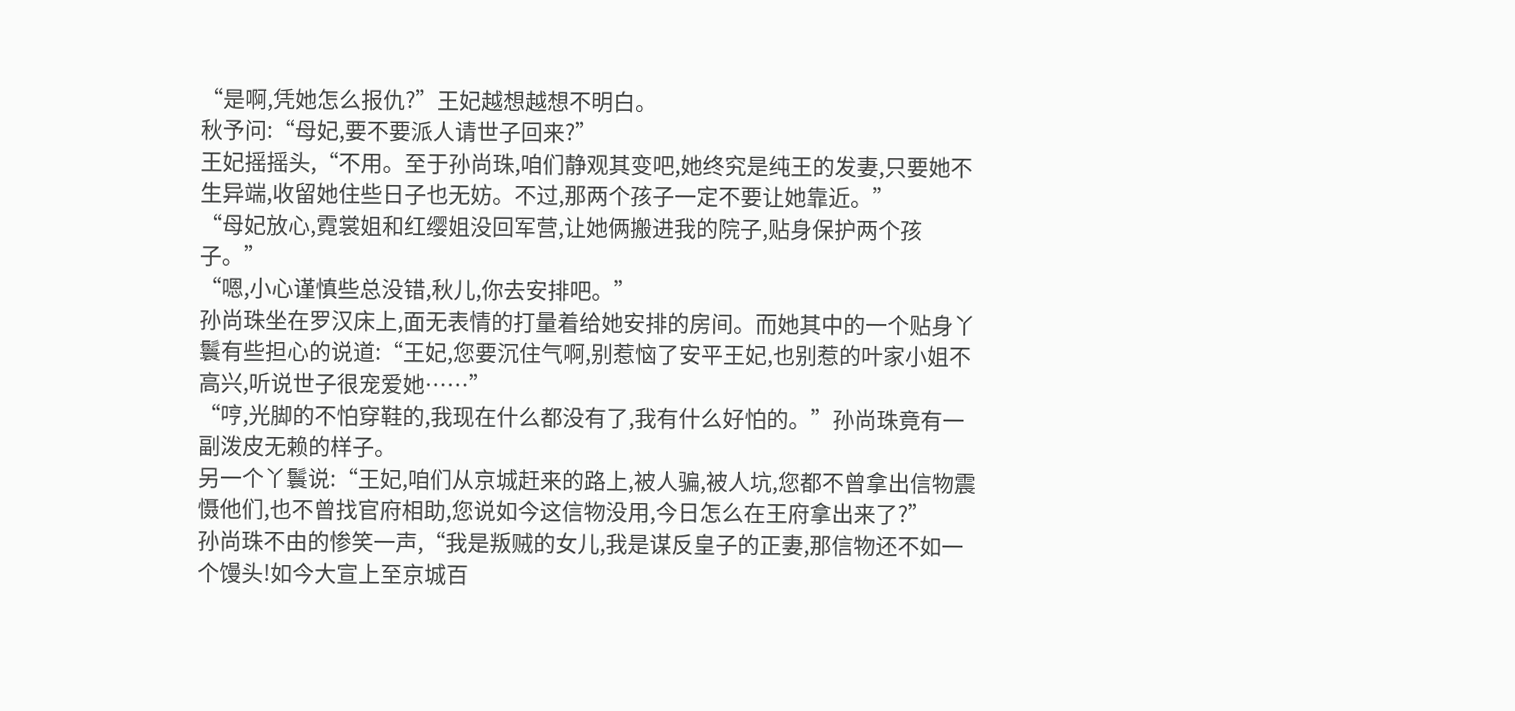“是啊,凭她怎么报仇?”王妃越想越想不明白。
秋予问:“母妃,要不要派人请世子回来?”
王妃摇摇头,“不用。至于孙尚珠,咱们静观其变吧,她终究是纯王的发妻,只要她不生异端,收留她住些日子也无妨。不过,那两个孩子一定不要让她靠近。”
“母妃放心,霓裳姐和红缨姐没回军营,让她俩搬进我的院子,贴身保护两个孩子。”
“嗯,小心谨慎些总没错,秋儿,你去安排吧。”
孙尚珠坐在罗汉床上,面无表情的打量着给她安排的房间。而她其中的一个贴身丫鬟有些担心的说道:“王妃,您要沉住气啊,别惹恼了安平王妃,也别惹的叶家小姐不高兴,听说世子很宠爱她……”
“哼,光脚的不怕穿鞋的,我现在什么都没有了,我有什么好怕的。”孙尚珠竟有一副泼皮无赖的样子。
另一个丫鬟说:“王妃,咱们从京城赶来的路上,被人骗,被人坑,您都不曾拿出信物震慑他们,也不曾找官府相助,您说如今这信物没用,今日怎么在王府拿出来了?”
孙尚珠不由的惨笑一声,“我是叛贼的女儿,我是谋反皇子的正妻,那信物还不如一个馒头!如今大宣上至京城百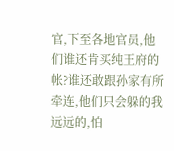官,下至各地官员,他们谁还肯买纯王府的帐?谁还敢跟孙家有所牵连,他们只会躲的我远远的,怕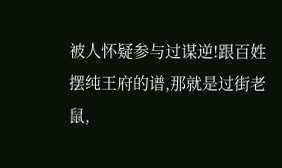被人怀疑参与过谋逆!跟百姓摆纯王府的谱,那就是过街老鼠,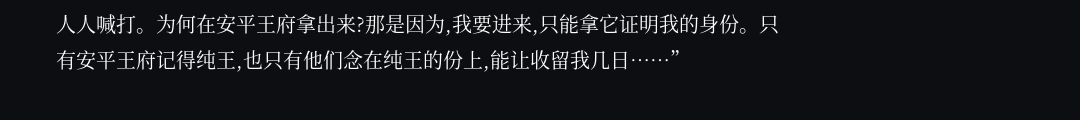人人喊打。为何在安平王府拿出来?那是因为,我要进来,只能拿它证明我的身份。只有安平王府记得纯王,也只有他们念在纯王的份上,能让收留我几日……”